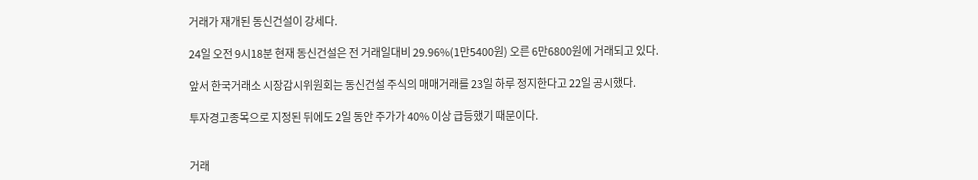거래가 재개된 동신건설이 강세다.

24일 오전 9시18분 현재 동신건설은 전 거래일대비 29.96%(1만5400원) 오른 6만6800원에 거래되고 있다.

앞서 한국거래소 시장감시위원회는 동신건설 주식의 매매거래를 23일 하루 정지한다고 22일 공시했다.

투자경고종목으로 지정된 뒤에도 2일 동안 주가가 40% 이상 급등했기 때문이다.


거래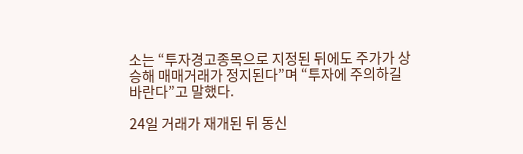소는 “투자경고종목으로 지정된 뒤에도 주가가 상승해 매매거래가 정지된다”며 “투자에 주의하길 바란다”고 말했다.

24일 거래가 재개된 뒤 동신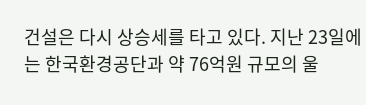건설은 다시 상승세를 타고 있다. 지난 23일에는 한국환경공단과 약 76억원 규모의 울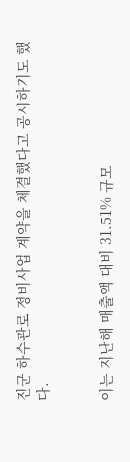진군 하수관로 정비사업 계약을 체결했다고 공시하기도 했다.


이는 지난해 매출액 대비 31.51% 규모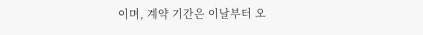이며, 계약 기간은 이날부터 오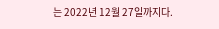는 2022년 12월 27일까지다.